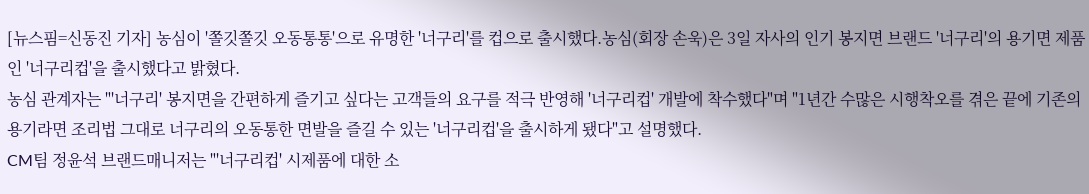[뉴스핌=신동진 기자] 농심이 '쫄깃쫄깃 오동통통'으로 유명한 '너구리'를 컵으로 출시했다.농심(회장 손욱)은 3일 자사의 인기 봉지면 브랜드 '너구리'의 용기면 제품인 '너구리컵'을 출시했다고 밝혔다.
농심 관계자는 "'너구리' 봉지면을 간편하게 즐기고 싶다는 고객들의 요구를 적극 반영해 '너구리컵' 개발에 착수했다"며 "1년간 수많은 시행착오를 겪은 끝에 기존의 용기라면 조리법 그대로 너구리의 오동통한 면발을 즐길 수 있는 '너구리컵'을 출시하게 됐다"고 설명했다.
CM팀 정윤석 브랜드매니저는 "'너구리컵' 시제품에 대한 소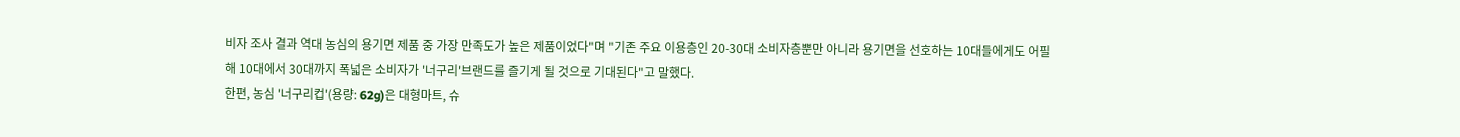비자 조사 결과 역대 농심의 용기면 제품 중 가장 만족도가 높은 제품이었다"며 "기존 주요 이용층인 20-30대 소비자층뿐만 아니라 용기면을 선호하는 10대들에게도 어필해 10대에서 30대까지 폭넓은 소비자가 '너구리'브랜드를 즐기게 될 것으로 기대된다"고 말했다.
한편, 농심 '너구리컵'(용량: 62g)은 대형마트, 슈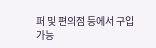퍼 및 편의점 등에서 구입가능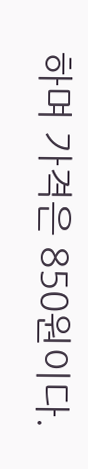하며 가격은 850원이다.